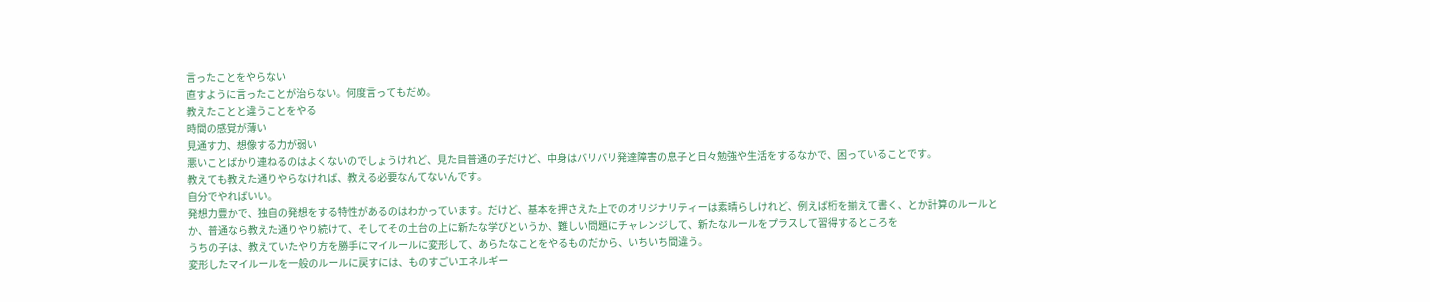言ったことをやらない
直すように言ったことが治らない。何度言ってもだめ。
教えたことと違うことをやる
時間の感覚が薄い
見通す力、想像する力が弱い
悪いことばかり連ねるのはよくないのでしょうけれど、見た目普通の子だけど、中身はバリバリ発達障害の息子と日々勉強や生活をするなかで、困っていることです。
教えても教えた通りやらなければ、教える必要なんてないんです。
自分でやればいい。
発想力豊かで、独自の発想をする特性があるのはわかっています。だけど、基本を押さえた上でのオリジナリティーは素晴らしけれど、例えば桁を揃えて書く、とか計算のルールとか、普通なら教えた通りやり続けて、そしてその土台の上に新たな学びというか、難しい問題にチャレンジして、新たなルールをプラスして習得するところを
うちの子は、教えていたやり方を勝手にマイルールに変形して、あらたなことをやるものだから、いちいち間違う。
変形したマイルールを一般のルールに戻すには、ものすごいエネルギー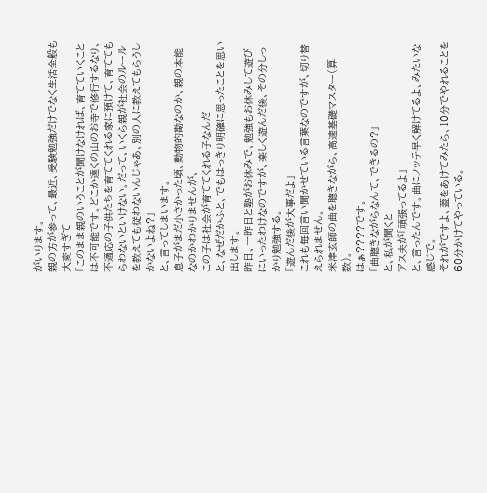がいります。
親の方が参って、最近、受験勉強だけでなく生活全般も大変すぎて
「このまま親のいうことが聞けなければ、育てていくことは不可能です。どこか遠くの山のお寺で修行するなり、不適応の子供たちを育ててくれる家に預けて、育ててもらわないといけない。だって、いくら親が社会のルールを教えても従わないんじゃあ、別の人に教えてもらうしかないよね?」
と、言ってしまいます。
息子がまだ小さかった頃、動物的勘なのか、親の本能なのかわかりませんが、
この子は社会が育ててくれる子なんだ
と、なぜだかふと、でもはっきり明確に思ったことを思い出します。
昨日、一昨日と塾がお休みで、勉強もお休みして遊びにいったわけなのですが、楽しく遊んだ後、その分しっかり勉強する。
「遊んだ後が大事だよ」
これも毎回言い聞かせている言葉なのですが、切り替えられません。
米津玄師の曲を聴きながら、高速基礎マスター(算数)。
はぁ????です。
「曲聴きながらなんて、できるの?」
と、私が聞くと
アス夫が「頑張ってるよ」
と、言ったんです。曲にノッテ早く解けてるよ、みたいな感じで。
それがですよ、蓋をあけてみたら、10分でやれることを60分かけてやっている。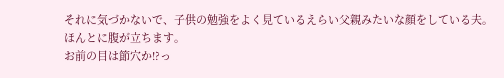それに気づかないで、子供の勉強をよく見ているえらい父親みたいな顔をしている夫。
ほんとに腹が立ちます。
お前の目は節穴か!?っ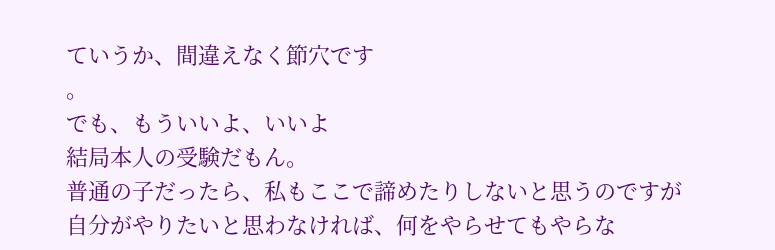ていうか、間違えなく節穴です
。
でも、もういいよ、いいよ
結局本人の受験だもん。
普通の子だったら、私もここで諦めたりしないと思うのですが
自分がやりたいと思わなければ、何をやらせてもやらな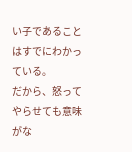い子であることはすでにわかっている。
だから、怒ってやらせても意味がな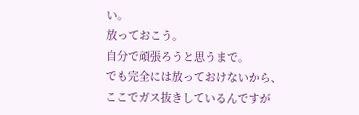い。
放っておこう。
自分で頑張ろうと思うまで。
でも完全には放っておけないから、ここでガス抜きしているんですが